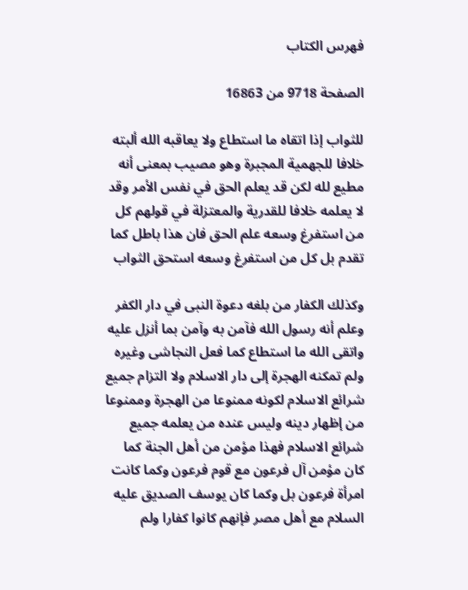فهرس الكتاب

الصفحة 9718 من 16863

للثواب إذا اتقاه ما استطاع ولا يعاقبه الله ألبته خلافا للجهمية المجبرة وهو مصيب بمعنى أنه مطيع لله لكن قد يعلم الحق في نفس الأمر وقد لا يعلمه خلافا للقدرية والمعتزلة في قولهم كل من استفرغ وسعه علم الحق فان هذا باطل كما تقدم بل كل من استفرغ وسعه استحق الثواب

وكذلك الكفار من بلغه دعوة النبى في دار الكفر وعلم أنه رسول الله فآمن به وآمن بما أنزل عليه واتقى الله ما استطاع كما فعل النجاشى وغيره ولم تمكنه الهجرة إلى دار الاسلام ولا التزام جميع شرائع الاسلام لكونه ممنوعا من الهجرة وممنوعا من إظهار دينه وليس عنده من يعلمه جميع شرائع الاسلام فهذا مؤمن من أهل الجنة كما كان مؤمن آل فرعون مع قوم فرعون وكما كانت امرأة فرعون بل وكما كان يوسف الصديق عليه السلام مع أهل مصر فإنهم كانوا كفارا ولم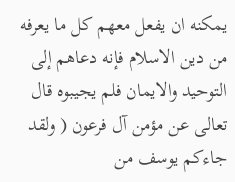يمكنه ان يفعل معهم كل ما يعرفه من دين الاسلام فإنه دعاهم إلى التوحيد والايمان فلم يجيبوه قال تعالى عن مؤمن آل فرعون ( ولقد جاءكم يوسف من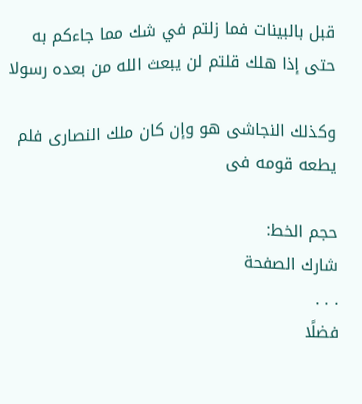قبل بالبينات فما زلتم في شك مما جاءكم به حتى إذا هلك قلتم لن يبعث الله من بعده رسولا

وكذلك النجاشى هو وإن كان ملك النصارى فلم يطعه قومه فى

حجم الخط:
شارك الصفحة
. . .
فضلًا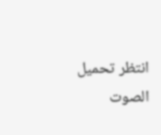انتظر تحميل الصوت